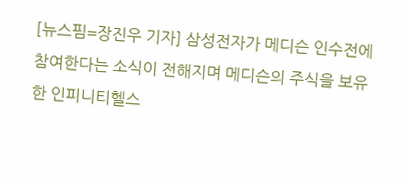[뉴스핌=장진우 기자] 삼성전자가 메디슨 인수전에 참여한다는 소식이 전해지며 메디슨의 주식을 보유한 인피니티헬스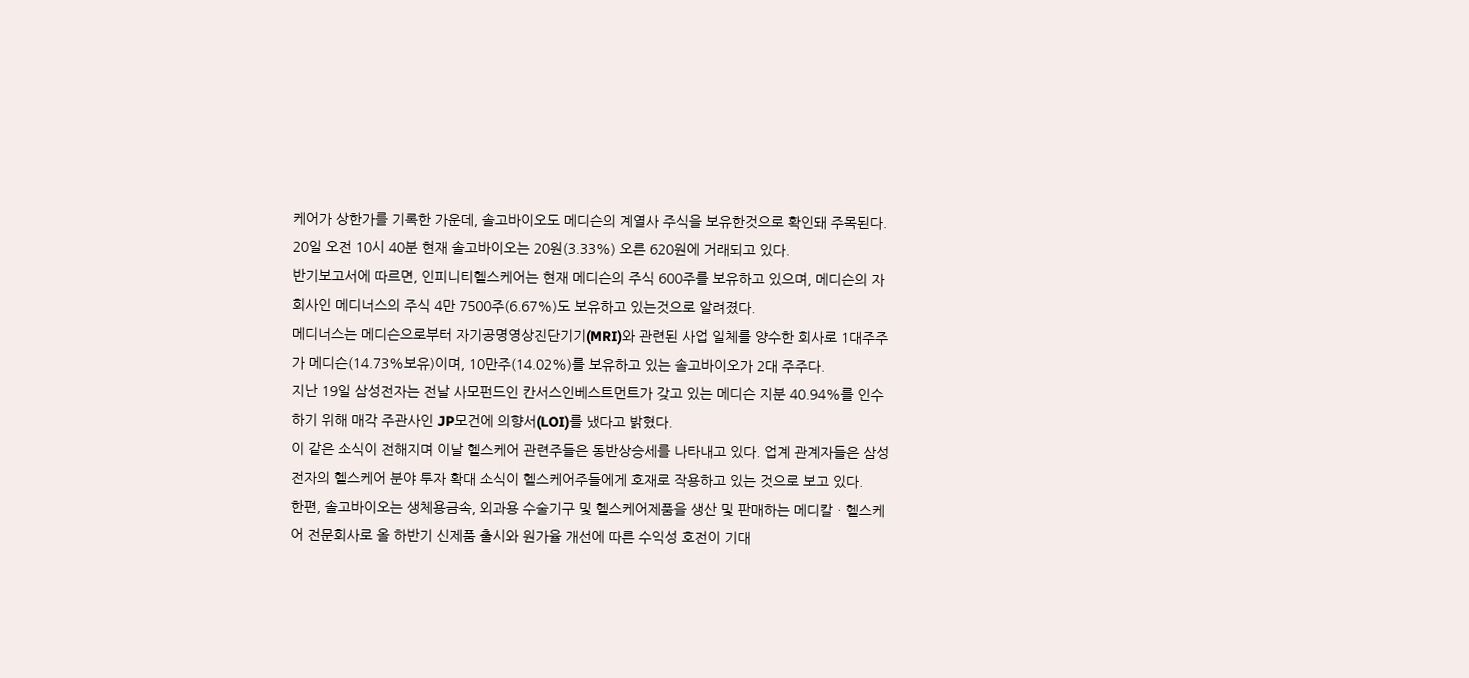케어가 상한가를 기록한 가운데, 솔고바이오도 메디슨의 계열사 주식을 보유한것으로 확인돼 주목된다.
20일 오전 10시 40분 현재 솔고바이오는 20원(3.33%) 오른 620원에 거래되고 있다.
반기보고서에 따르면, 인피니티헬스케어는 현재 메디슨의 주식 600주를 보유하고 있으며, 메디슨의 자회사인 메디너스의 주식 4만 7500주(6.67%)도 보유하고 있는것으로 알려졌다.
메디너스는 메디슨으로부터 자기공명영상진단기기(MRI)와 관련된 사업 일체를 양수한 회사로 1대주주가 메디슨(14.73%보유)이며, 10만주(14.02%)를 보유하고 있는 솔고바이오가 2대 주주다.
지난 19일 삼성전자는 전날 사모펀드인 칸서스인베스트먼트가 갖고 있는 메디슨 지분 40.94%를 인수하기 위해 매각 주관사인 JP모건에 의향서(LOI)를 냈다고 밝혔다.
이 같은 소식이 전해지며 이날 헬스케어 관련주들은 동반상승세를 나타내고 있다. 업계 관계자들은 삼성전자의 헬스케어 분야 투자 확대 소식이 헬스케어주들에게 호재로 작용하고 있는 것으로 보고 있다.
한편, 솔고바이오는 생체용금속, 외과용 수술기구 및 헬스케어제품을 생산 및 판매하는 메디칼ㆍ헬스케어 전문회사로 올 하반기 신제품 출시와 원가율 개선에 따른 수익성 호전이 기대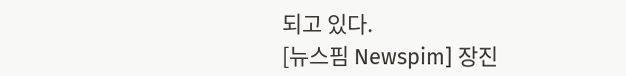되고 있다.
[뉴스핌 Newspim] 장진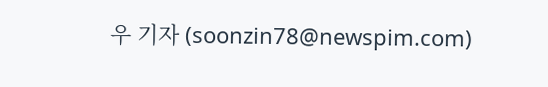우 기자 (soonzin78@newspim.com)